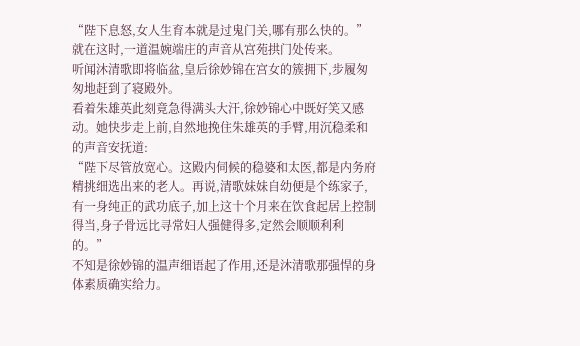“陛下息怒,女人生育本就是过鬼门关,哪有那么快的。”
就在这时,一道温婉端庄的声音从宫苑拱门处传来。
听闻沐清歌即将临盆,皇后徐妙锦在宫女的簇拥下,步履匆匆地赶到了寝殿外。
看着朱雄英此刻竟急得满头大汗,徐妙锦心中既好笑又感动。她快步走上前,自然地挽住朱雄英的手臂,用沉稳柔和的声音安抚道:
“陛下尽管放宽心。这殿内伺候的稳婆和太医,都是内务府精挑细选出来的老人。再说,清歌妹妹自幼便是个练家子,有一身纯正的武功底子,加上这十个月来在饮食起居上控制得当,身子骨远比寻常妇人强健得多,定然会顺顺利利的。”
不知是徐妙锦的温声细语起了作用,还是沐清歌那强悍的身体素质确实给力。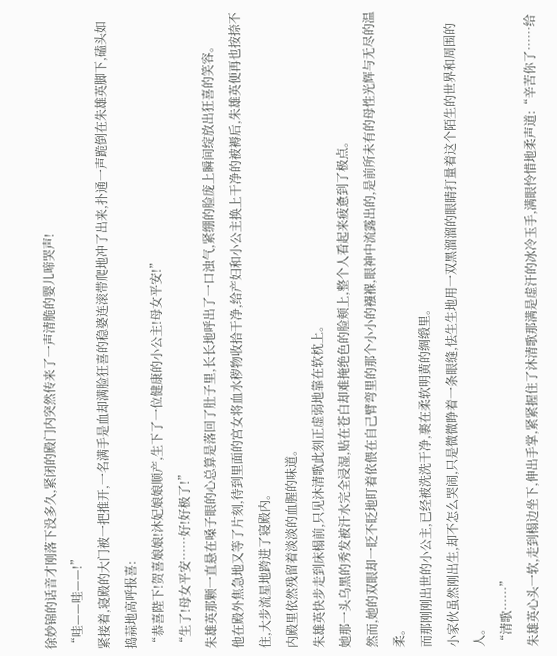徐妙锦的话音才刚落下没多久,紧闭的殿门内突然传来了一声清脆的婴儿啼哭声!
“哇——哇——!”
紧接着,寝殿的大门被一把推开,一名满手是血却满脸狂喜的稳婆连滚带爬地冲了出来,扑通一声跪倒在朱雄英脚下,磕头如捣蒜地高呼报喜:
“恭喜陛下!贺喜娘娘!沐妃娘娘顺产,生下了一位健康的小公主!母女平安!”
“生了!母女平安……好!好极了!”
朱雄英那颗一直悬在嗓子眼的心总算是落回了肚子里,长长地呼出了一口浊气,紧绷的脸庞上瞬间绽放出狂喜的笑容。
他在殿外焦急地又等了片刻,待到里面的宫女将血水秽物收拾干净,给产妇和小公主换上干净的被褥后,朱雄英便再也按捺不住,大步流星地跨进了寝殿内。
内殿里依然残留着淡淡的血腥的味道。
朱雄英快步走到床榻前,只见沐清歌此刻正虚弱地靠在软枕上。
她那一头乌黑的秀发被汗水完全浸湿,贴在苍白却难掩绝色的脸颊上,整个人看起来疲惫到了极点。
然而,她的双眼却一眨不眨地盯着依偎在自己臂弯里的那个小小的襁褓,眼神中流露出的,是前所未有的母性光辉与无尽的温柔。
而那刚刚出世的小公主,已经被洗洗干净,裹在柔软明黄的绸缎里。
小家伙虽然刚出生,却不怎么哭闹,只是微微睁着一条眼缝,怯生生地用一双黑溜溜的眼睛打量着这个陌生的世界和周围的人。
“清歌……”
朱雄英心头一软,走到榻边坐下,伸出手掌,紧紧握住了沐清歌那满是虚汗的冰冷玉手,满眼怜惜地柔声道:“辛苦你了……给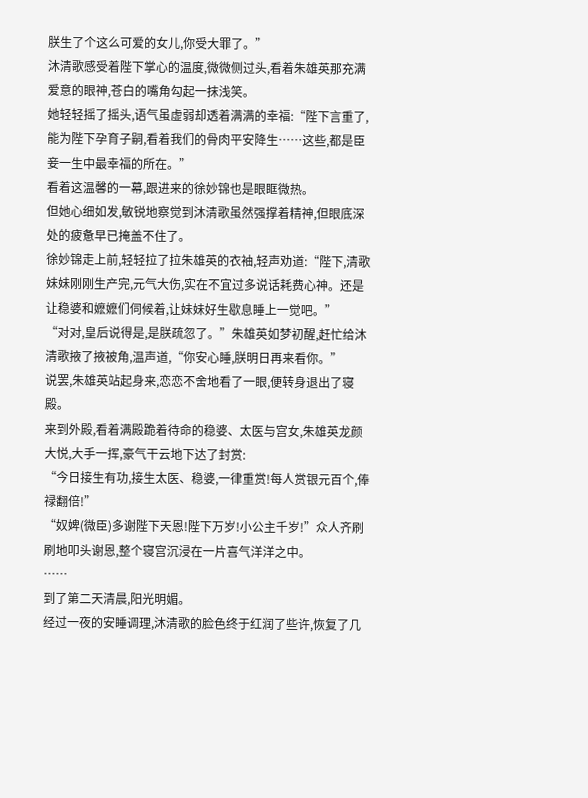朕生了个这么可爱的女儿,你受大罪了。”
沐清歌感受着陛下掌心的温度,微微侧过头,看着朱雄英那充满爱意的眼神,苍白的嘴角勾起一抹浅笑。
她轻轻摇了摇头,语气虽虚弱却透着满满的幸福:“陛下言重了,能为陛下孕育子嗣,看着我们的骨肉平安降生……这些,都是臣妾一生中最幸福的所在。”
看着这温馨的一幕,跟进来的徐妙锦也是眼眶微热。
但她心细如发,敏锐地察觉到沐清歌虽然强撑着精神,但眼底深处的疲惫早已掩盖不住了。
徐妙锦走上前,轻轻拉了拉朱雄英的衣袖,轻声劝道:“陛下,清歌妹妹刚刚生产完,元气大伤,实在不宜过多说话耗费心神。还是让稳婆和嬷嬷们伺候着,让妹妹好生歇息睡上一觉吧。”
“对对,皇后说得是,是朕疏忽了。”朱雄英如梦初醒,赶忙给沐清歌掖了掖被角,温声道,“你安心睡,朕明日再来看你。”
说罢,朱雄英站起身来,恋恋不舍地看了一眼,便转身退出了寝殿。
来到外殿,看着满殿跪着待命的稳婆、太医与宫女,朱雄英龙颜大悦,大手一挥,豪气干云地下达了封赏:
“今日接生有功,接生太医、稳婆,一律重赏!每人赏银元百个,俸禄翻倍!”
“奴婢(微臣)多谢陛下天恩!陛下万岁!小公主千岁!”众人齐刷刷地叩头谢恩,整个寝宫沉浸在一片喜气洋洋之中。
……
到了第二天清晨,阳光明媚。
经过一夜的安睡调理,沐清歌的脸色终于红润了些许,恢复了几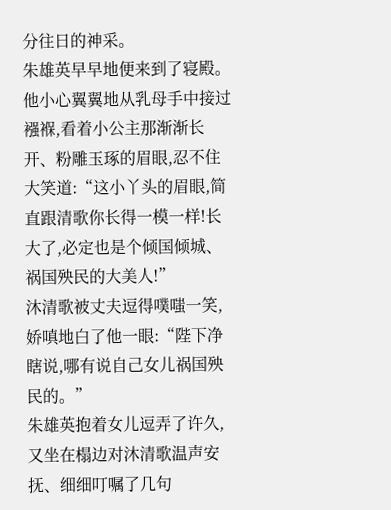分往日的神采。
朱雄英早早地便来到了寝殿。
他小心翼翼地从乳母手中接过襁褓,看着小公主那渐渐长开、粉雕玉琢的眉眼,忍不住大笑道:“这小丫头的眉眼,简直跟清歌你长得一模一样!长大了,必定也是个倾国倾城、祸国殃民的大美人!”
沐清歌被丈夫逗得噗嗤一笑,娇嗔地白了他一眼:“陛下净瞎说,哪有说自己女儿祸国殃民的。”
朱雄英抱着女儿逗弄了许久,又坐在榻边对沐清歌温声安抚、细细叮嘱了几句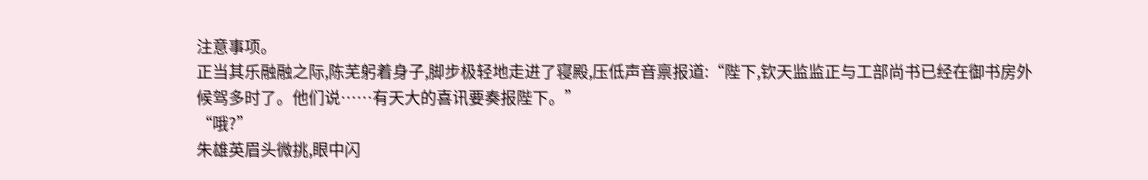注意事项。
正当其乐融融之际,陈芜躬着身子,脚步极轻地走进了寝殿,压低声音禀报道:“陛下,钦天监监正与工部尚书已经在御书房外候驾多时了。他们说……有天大的喜讯要奏报陛下。”
“哦?”
朱雄英眉头微挑,眼中闪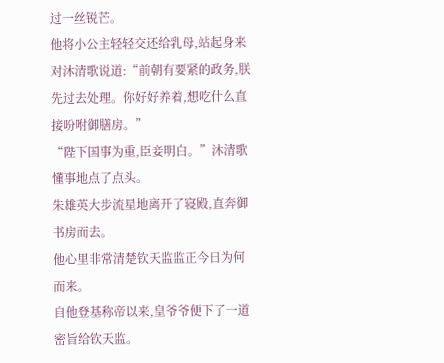过一丝锐芒。
他将小公主轻轻交还给乳母,站起身来对沐清歌说道:“前朝有要紧的政务,朕先过去处理。你好好养着,想吃什么直接吩咐御膳房。”
“陛下国事为重,臣妾明白。”沐清歌懂事地点了点头。
朱雄英大步流星地离开了寝殿,直奔御书房而去。
他心里非常清楚钦天监监正今日为何而来。
自他登基称帝以来,皇爷爷便下了一道密旨给钦天监。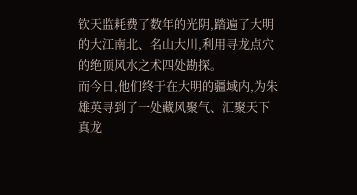钦天监耗费了数年的光阴,踏遍了大明的大江南北、名山大川,利用寻龙点穴的绝顶风水之术四处勘探。
而今日,他们终于在大明的疆域内,为朱雄英寻到了一处藏风聚气、汇聚天下真龙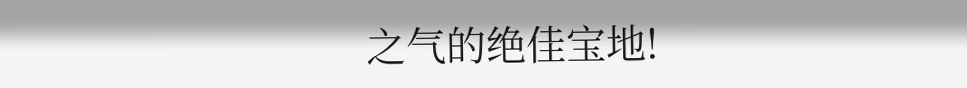之气的绝佳宝地!